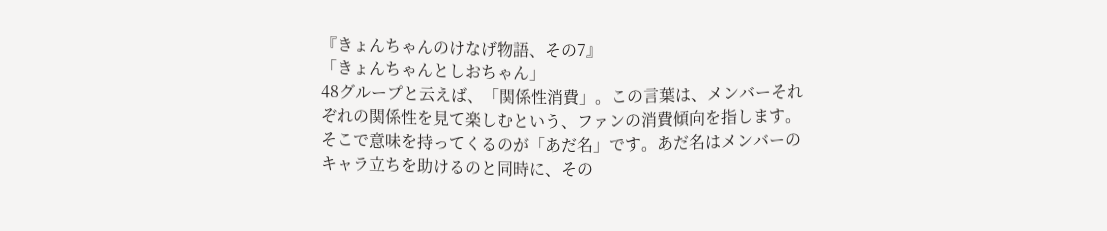『きょんちゃんのけなげ物語、その7』
「きょんちゃんとしおちゃん」
48グループと云えば、「関係性消費」。この言葉は、メンバーそれぞれの関係性を見て楽しむという、ファンの消費傾向を指します。そこで意味を持ってくるのが「あだ名」です。あだ名はメンバーのキャラ立ちを助けるのと同時に、その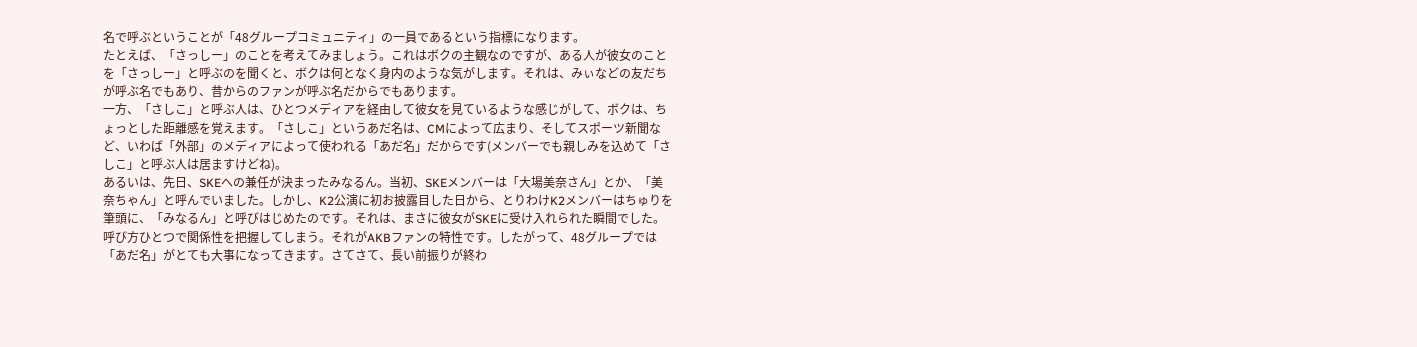名で呼ぶということが「48グループコミュニティ」の一員であるという指標になります。
たとえば、「さっしー」のことを考えてみましょう。これはボクの主観なのですが、ある人が彼女のことを「さっしー」と呼ぶのを聞くと、ボクは何となく身内のような気がします。それは、みぃなどの友だちが呼ぶ名でもあり、昔からのファンが呼ぶ名だからでもあります。
一方、「さしこ」と呼ぶ人は、ひとつメディアを経由して彼女を見ているような感じがして、ボクは、ちょっとした距離感を覚えます。「さしこ」というあだ名は、CMによって広まり、そしてスポーツ新聞など、いわば「外部」のメディアによって使われる「あだ名」だからです(メンバーでも親しみを込めて「さしこ」と呼ぶ人は居ますけどね)。
あるいは、先日、SKEへの兼任が決まったみなるん。当初、SKEメンバーは「大場美奈さん」とか、「美奈ちゃん」と呼んでいました。しかし、K2公演に初お披露目した日から、とりわけK2メンバーはちゅりを筆頭に、「みなるん」と呼びはじめたのです。それは、まさに彼女がSKEに受け入れられた瞬間でした。
呼び方ひとつで関係性を把握してしまう。それがAKBファンの特性です。したがって、48グループでは「あだ名」がとても大事になってきます。さてさて、長い前振りが終わ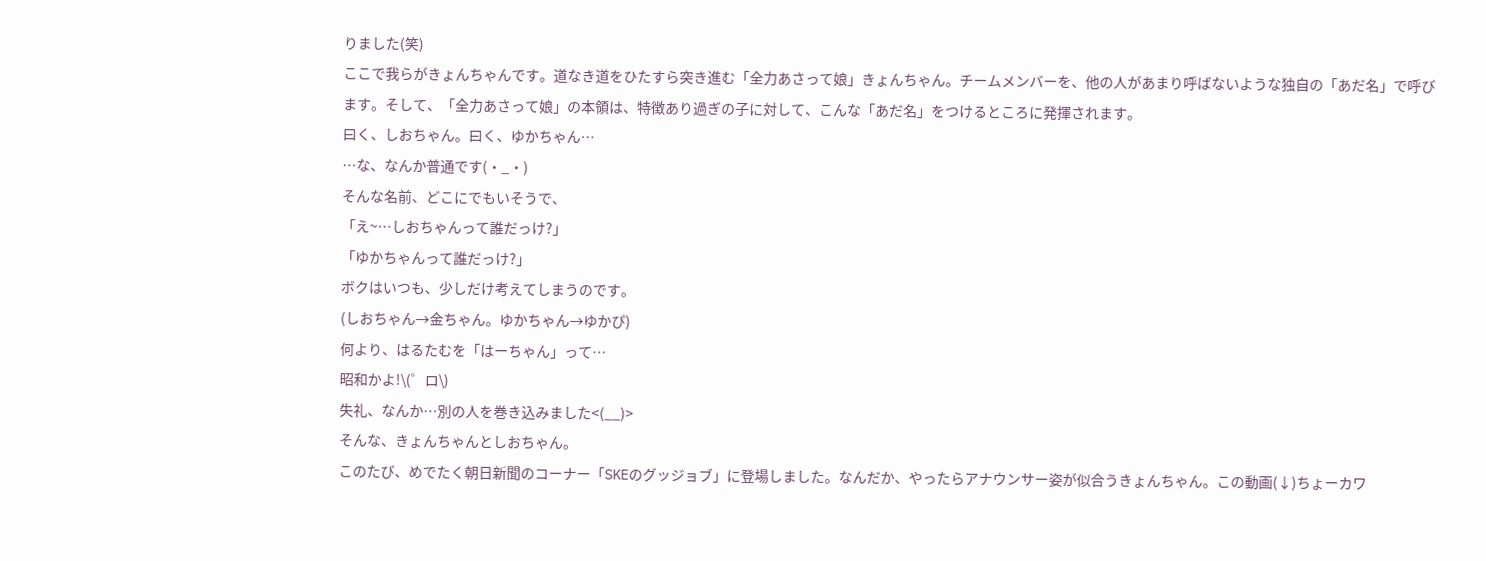りました(笑)
ここで我らがきょんちゃんです。道なき道をひたすら突き進む「全力あさって娘」きょんちゃん。チームメンバーを、他の人があまり呼ばないような独自の「あだ名」で呼びます。そして、「全力あさって娘」の本領は、特徴あり過ぎの子に対して、こんな「あだ名」をつけるところに発揮されます。
曰く、しおちゃん。曰く、ゆかちゃん…
…な、なんか普通です(・_・)
そんな名前、どこにでもいそうで、
「え~…しおちゃんって誰だっけ?」
「ゆかちゃんって誰だっけ?」
ボクはいつも、少しだけ考えてしまうのです。
(しおちゃん→金ちゃん。ゆかちゃん→ゆかぴ)
何より、はるたむを「はーちゃん」って…
昭和かよ!\(゜ロ\)
失礼、なんか…別の人を巻き込みました<(__)>
そんな、きょんちゃんとしおちゃん。
このたび、めでたく朝日新聞のコーナー「SKEのグッジョブ」に登場しました。なんだか、やったらアナウンサー姿が似合うきょんちゃん。この動画(↓)ちょーカワ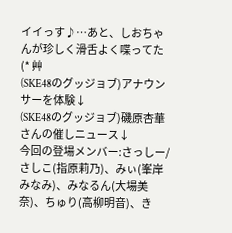イイっす♪…あと、しおちゃんが珍しく滑舌よく喋ってた(* 艸
(SKE48のグッジョブ)アナウンサーを体験↓
(SKE48のグッジョブ)磯原杏華さんの催しニュース↓
今回の登場メンバー:さっしー/さしこ(指原莉乃)、みぃ(峯岸みなみ)、みなるん(大場美奈)、ちゅり(高柳明音)、き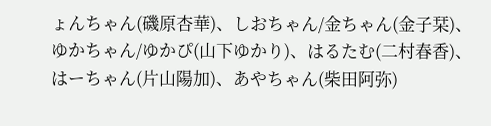ょんちゃん(磯原杏華)、しおちゃん/金ちゃん(金子栞)、ゆかちゃん/ゆかぴ(山下ゆかり)、はるたむ(二村春香)、はーちゃん(片山陽加)、あやちゃん(柴田阿弥)